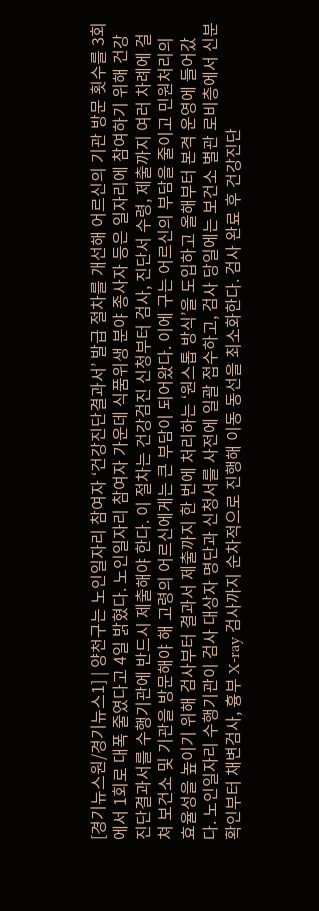[경기뉴스원/경기뉴스1] | 양천구는 노인일자리 참여자 ‘건강진단결과서’ 발급 절차를 개선해 어르신의 기관 방문 횟수를 3회에서 1회로 대폭 줄였다고 4일 밝혔다. 노인일자리 참여자 가운데 식품위생 분야 종사자 등은 일자리에 참여하기 위해 건강진단결과서를 수행기관에 반드시 제출해야 한다. 이 절차는 건강검진 신청부터 검사, 진단서 수령, 제출까지 여러 차례에 걸쳐 보건소 및 기관을 방문해야 해 고령의 어르신에게는 큰 부담이 되어왔다. 이에 구는 어르신의 부담을 줄이고 민원처리의 효율성을 높이기 위해 검사부터 결과서 제출까지 한 번에 처리하는 ‘원스톱 방식’을 도입하고 올해부터 본격 운영에 들어갔다. 노인일자리 수행기관이 검사 대상자 명단과 신청서를 사전에 일괄 접수하고, 검사 당일에는 보건소 별관 로비층에서 신분 확인부터 채변검사, 흉부 X-ray 검사까지 순차적으로 진행해 이동 동선을 최소화한다. 검사 완료 후 건강진단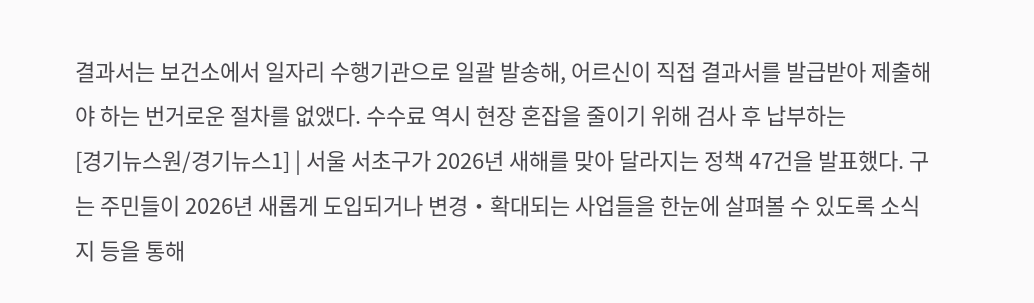결과서는 보건소에서 일자리 수행기관으로 일괄 발송해, 어르신이 직접 결과서를 발급받아 제출해야 하는 번거로운 절차를 없앴다. 수수료 역시 현장 혼잡을 줄이기 위해 검사 후 납부하는
[경기뉴스원/경기뉴스1] | 서울 서초구가 2026년 새해를 맞아 달라지는 정책 47건을 발표했다. 구는 주민들이 2026년 새롭게 도입되거나 변경‧확대되는 사업들을 한눈에 살펴볼 수 있도록 소식지 등을 통해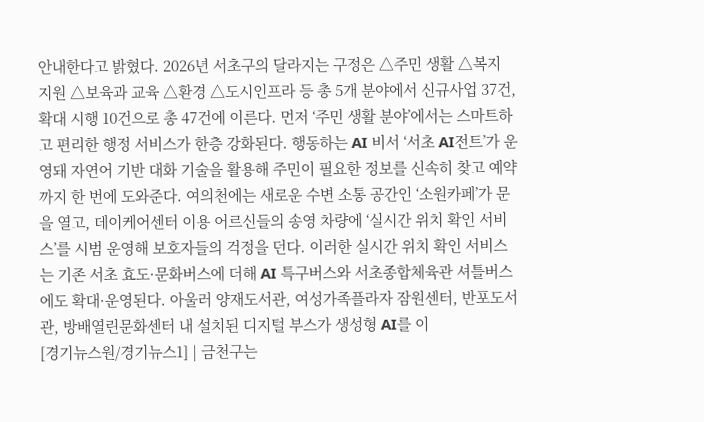안내한다고 밝혔다. 2026년 서초구의 달라지는 구정은 △주민 생활 △복지 지원 △보육과 교육 △환경 △도시인프라 등 총 5개 분야에서 신규사업 37건, 확대 시행 10건으로 총 47건에 이른다. 먼저 ‘주민 생활 분야’에서는 스마트하고 편리한 행정 서비스가 한층 강화된다. 행동하는 AI 비서 ‘서초 AI전트’가 운영돼 자연어 기반 대화 기술을 활용해 주민이 필요한 정보를 신속히 찾고 예약까지 한 번에 도와준다. 여의천에는 새로운 수변 소통 공간인 ‘소원카페’가 문을 열고, 데이케어센터 이용 어르신들의 송영 차량에 ‘실시간 위치 확인 서비스’를 시범 운영해 보호자들의 걱정을 던다. 이러한 실시간 위치 확인 서비스는 기존 서초 효도·문화버스에 더해 AI 특구버스와 서초종합체육관 셔틀버스에도 확대·운영된다. 아울러 양재도서관, 여성가족플라자 잠원센터, 반포도서관, 방배열린문화센터 내 설치된 디지털 부스가 생성형 AI를 이
[경기뉴스원/경기뉴스1] | 금천구는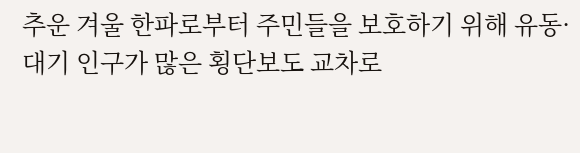추운 겨울 한파로부터 주민들을 보호하기 위해 유동·대기 인구가 많은 횡단보도 교차로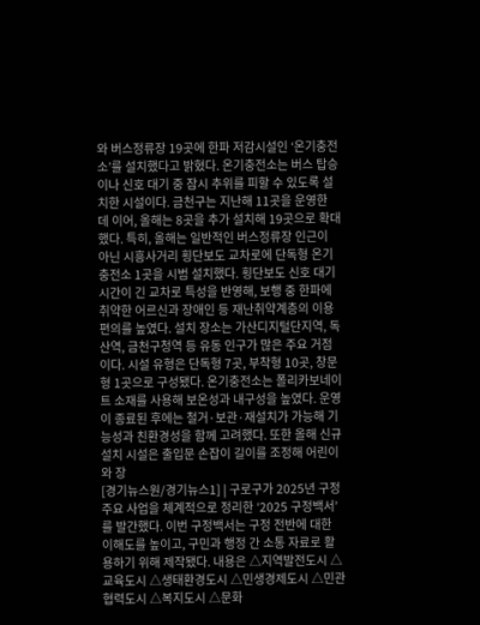와 버스정류장 19곳에 한파 저감시설인 ‘온기충전소’를 설치했다고 밝혔다. 온기충전소는 버스 탑승이나 신호 대기 중 잠시 추위를 피할 수 있도록 설치한 시설이다. 금천구는 지난해 11곳을 운영한 데 이어, 올해는 8곳을 추가 설치해 19곳으로 확대했다. 특히, 올해는 일반적인 버스정류장 인근이 아닌 시흥사거리 횡단보도 교차로에 단독형 온기충전소 1곳을 시범 설치했다. 횡단보도 신호 대기 시간이 긴 교차로 특성을 반영해, 보행 중 한파에 취약한 어르신과 장애인 등 재난취약계층의 이용 편의를 높였다. 설치 장소는 가산디지털단지역, 독산역, 금천구청역 등 유동 인구가 많은 주요 거점이다. 시설 유형은 단독형 7곳, 부착형 10곳, 창문형 1곳으로 구성됐다. 온기충전소는 폴리카보네이트 소재를 사용해 보온성과 내구성을 높였다. 운영이 종료된 후에는 철거·보관·재설치가 가능해 기능성과 친환경성을 함께 고려했다. 또한 올해 신규 설치 시설은 출입문 손잡이 길이를 조정해 어린이와 장
[경기뉴스원/경기뉴스1] | 구로구가 2025년 구정 주요 사업을 체계적으로 정리한 ‘2025 구정백서’를 발간했다. 이번 구정백서는 구정 전반에 대한 이해도를 높이고, 구민과 행정 간 소통 자료로 활용하기 위해 제작됐다. 내용은 △지역발전도시 △교육도시 △생태환경도시 △민생경제도시 △민관협력도시 △복지도시 △문화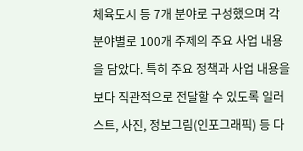체육도시 등 7개 분야로 구성했으며 각 분야별로 100개 주제의 주요 사업 내용을 담았다. 특히 주요 정책과 사업 내용을 보다 직관적으로 전달할 수 있도록 일러스트, 사진, 정보그림(인포그래픽) 등 다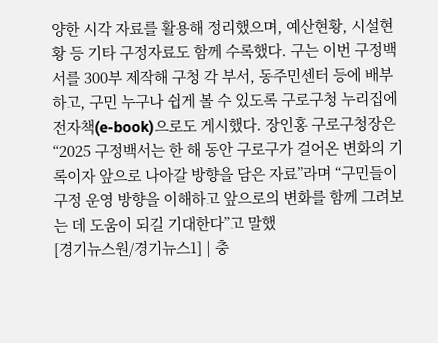양한 시각 자료를 활용해 정리했으며, 예산현황, 시설현황 등 기타 구정자료도 함께 수록했다. 구는 이번 구정백서를 300부 제작해 구청 각 부서, 동주민센터 등에 배부하고, 구민 누구나 쉽게 볼 수 있도록 구로구청 누리집에 전자책(e-book)으로도 게시했다. 장인홍 구로구청장은 “2025 구정백서는 한 해 동안 구로구가 걸어온 변화의 기록이자 앞으로 나아갈 방향을 담은 자료”라며 “구민들이 구정 운영 방향을 이해하고 앞으로의 변화를 함께 그려보는 데 도움이 되길 기대한다”고 말했
[경기뉴스원/경기뉴스1] | 충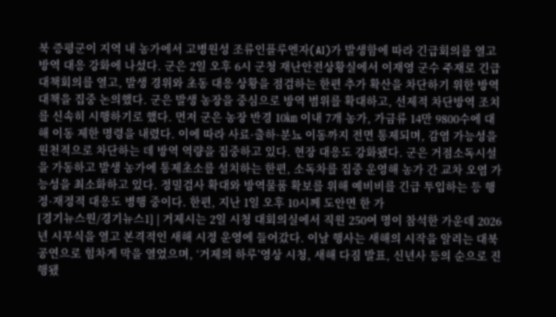북 증평군이 지역 내 농가에서 고병원성 조류인플루엔자(AI)가 발생함에 따라 긴급회의를 열고 방역 대응 강화에 나섰다. 군은 2일 오후 6시 군청 재난안전상황실에서 이재영 군수 주재로 긴급 대책회의를 열고, 발생 경위와 초동 대응 상황을 점검하는 한편 추가 확산을 차단하기 위한 방역 대책을 집중 논의했다. 군은 발생 농장을 중심으로 방역 범위를 확대하고, 선제적 차단방역 조치를 신속히 시행하기로 했다. 먼저 군은 농장 반경 10㎞ 이내 7개 농가, 가금류 14만 9800수에 대해 이동 제한 명령을 내렸다. 이에 따라 사료·출하·분뇨 이동까지 전면 통제되며, 감염 가능성을 원천적으로 차단하는 데 방역 역량을 집중하고 있다. 현장 대응도 강화됐다. 군은 거점소독시설을 가동하고 발생 농가에 통제초소를 설치하는 한편, 소독차를 집중 운영해 농가 간 교차 오염 가능성을 최소화하고 있다. 정밀검사 확대와 방역물품 확보를 위해 예비비를 긴급 투입하는 등 행정·재정적 대응도 병행 중이다. 한편, 지난 1일 오후 10시께 도안면 한 가
[경기뉴스원/경기뉴스1] | 거제시는 2일 시청 대회의실에서 직원 250여 명이 참석한 가운데 2026년 시무식을 열고 본격적인 새해 시정 운영에 들어갔다. 이날 행사는 새해의 시작을 알리는 대북 공연으로 힘차게 막을 열었으며, ‘거제의 하루’영상 시청, 새해 다짐 발표, 신년사 등의 순으로 진행됐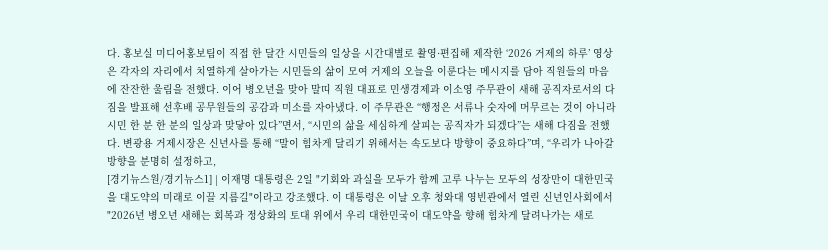다. 홍보실 미디어홍보팀이 직접 한 달간 시민들의 일상을 시간대별로 촬영·편집해 제작한 ‘2026 거제의 하루’ 영상은 각자의 자리에서 치열하게 살아가는 시민들의 삶이 모여 거제의 오늘을 이룬다는 메시지를 담아 직원들의 마음에 잔잔한 울림을 전했다. 이어 병오년을 맞아 말띠 직원 대표로 민생경제과 이소영 주무관이 새해 공직자로서의 다짐을 발표해 선후배 공무원들의 공감과 미소를 자아냈다. 이 주무관은 “행정은 서류나 숫자에 머무르는 것이 아니라 시민 한 분 한 분의 일상과 맞닿아 있다”면서, “시민의 삶을 세심하게 살피는 공직자가 되겠다”는 새해 다짐을 전했다. 변광용 거제시장은 신년사를 통해 “말이 힘차게 달리기 위해서는 속도보다 방향이 중요하다”며, “우리가 나아갈 방향을 분명히 설정하고,
[경기뉴스원/경기뉴스1] | 이재명 대통령은 2일 "기회와 과실을 모두가 함께 고루 나누는 모두의 성장만이 대한민국을 대도약의 미래로 이끌 지름길"이라고 강조했다. 이 대통령은 이날 오후 청와대 영빈관에서 열린 신년인사회에서 "2026년 병오년 새해는 회복과 정상화의 토대 위에서 우리 대한민국이 대도약을 향해 힘차게 달려나가는 새로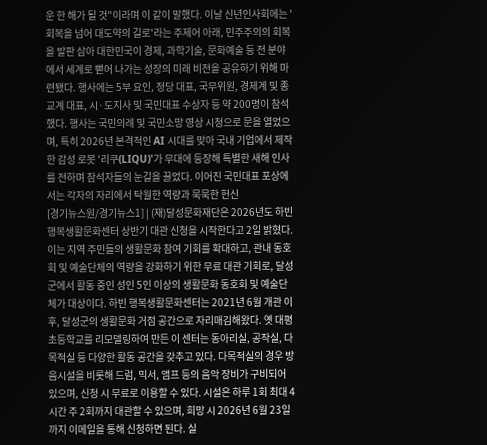운 한 해가 될 것"이라며 이 같이 말했다. 이날 신년인사회에는 '회복을 넘어 대도약의 길로'라는 주제어 아래, 민주주의의 회복을 발판 삼아 대한민국이 경제, 과학기술, 문화예술 등 전 분야에서 세계로 뻗어 나가는 성장의 미래 비전을 공유하기 위해 마련됐다. 행사에는 5부 요인, 정당 대표, 국무위원, 경제계 및 종교계 대표, 시·도지사 및 국민대표 수상자 등 약 200명이 참석했다. 행사는 국민의례 및 국민소망 영상 시청으로 문을 열었으며, 특히 2026년 본격적인 AI 시대를 맞아 국내 기업에서 제작한 감성 로봇 '리쿠(LIQU)'가 무대에 등장해 특별한 새해 인사를 전하며 참석자들의 눈길을 끌었다. 이어진 국민대표 포상에서는 각자의 자리에서 탁월한 역량과 묵묵한 헌신
[경기뉴스원/경기뉴스1] | (재)달성문화재단은 2026년도 하빈 행복생활문화센터 상반기 대관 신청을 시작한다고 2일 밝혔다. 이는 지역 주민들의 생활문화 참여 기회를 확대하고, 관내 동호회 및 예술단체의 역량을 강화하기 위한 무료 대관 기회로, 달성군에서 활동 중인 성인 5인 이상의 생활문화 동호회 및 예술단체가 대상이다. 하빈 행복생활문화센터는 2021년 6월 개관 이후, 달성군의 생활문화 거점 공간으로 자리매김해왔다. 옛 대평초등학교를 리모델링하여 만든 이 센터는 동아리실, 공작실, 다목적실 등 다양한 활동 공간을 갖추고 있다. 다목적실의 경우 방음시설을 비롯해 드럼, 믹서, 앰프 등의 음악 장비가 구비되어 있으며, 신청 시 무료로 이용할 수 있다. 시설은 하루 1회 최대 4시간 주 2회까지 대관할 수 있으며, 희망 시 2026년 6월 23일까지 이메일을 통해 신청하면 된다. 실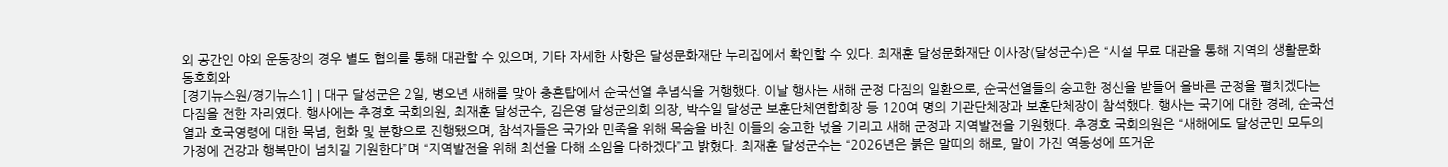외 공간인 야외 운동장의 경우 별도 협의를 통해 대관할 수 있으며, 기타 자세한 사항은 달성문화재단 누리집에서 확인할 수 있다. 최재훈 달성문화재단 이사장(달성군수)은 “시설 무료 대관을 통해 지역의 생활문화 동호회와
[경기뉴스원/경기뉴스1] | 대구 달성군은 2일, 병오년 새해를 맞아 충혼탑에서 순국선열 추념식을 거행했다. 이날 행사는 새해 군정 다짐의 일환으로, 순국선열들의 숭고한 정신을 받들어 올바른 군정을 펼치겠다는 다짐을 전한 자리였다. 행사에는 추경호 국회의원, 최재훈 달성군수, 김은영 달성군의회 의장, 박수일 달성군 보훈단체연합회장 등 120여 명의 기관단체장과 보훈단체장이 참석했다. 행사는 국기에 대한 경례, 순국선열과 호국영령에 대한 묵념, 헌화 및 분향으로 진행됐으며, 참석자들은 국가와 민족을 위해 목숨을 바친 이들의 숭고한 넋을 기리고 새해 군정과 지역발전을 기원했다. 추경호 국회의원은 “새해에도 달성군민 모두의 가정에 건강과 행복만이 넘치길 기원한다”며 “지역발전을 위해 최선을 다해 소임을 다하겠다”고 밝혔다. 최재훈 달성군수는 “2026년은 붉은 말띠의 해로, 말이 가진 역동성에 뜨거운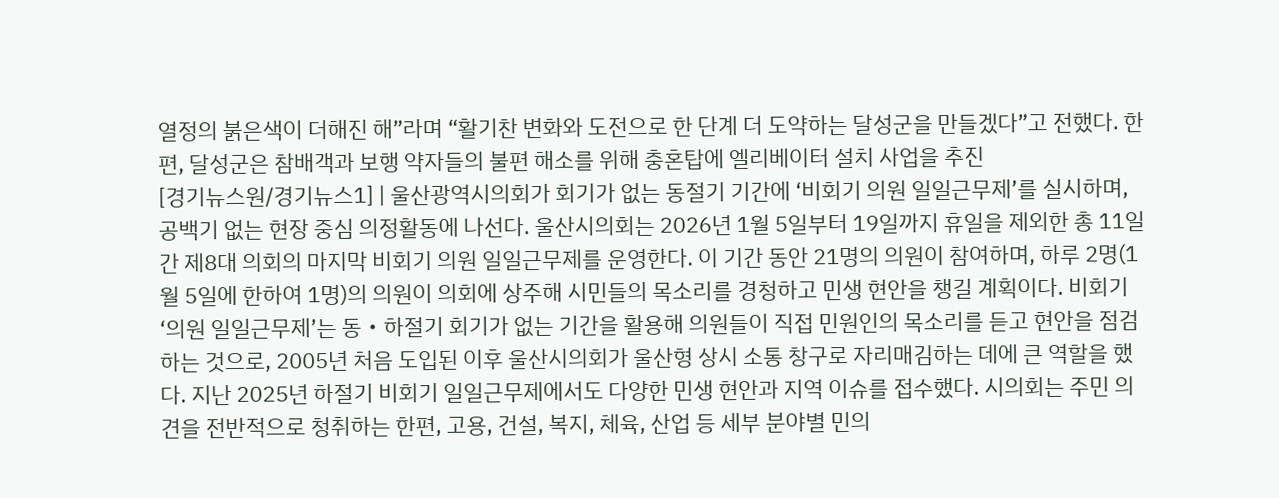열정의 붉은색이 더해진 해”라며 “활기찬 변화와 도전으로 한 단계 더 도약하는 달성군을 만들겠다”고 전했다. 한편, 달성군은 참배객과 보행 약자들의 불편 해소를 위해 충혼탑에 엘리베이터 설치 사업을 추진
[경기뉴스원/경기뉴스1] | 울산광역시의회가 회기가 없는 동절기 기간에 ‘비회기 의원 일일근무제’를 실시하며, 공백기 없는 현장 중심 의정활동에 나선다. 울산시의회는 2026년 1월 5일부터 19일까지 휴일을 제외한 총 11일간 제8대 의회의 마지막 비회기 의원 일일근무제를 운영한다. 이 기간 동안 21명의 의원이 참여하며, 하루 2명(1월 5일에 한하여 1명)의 의원이 의회에 상주해 시민들의 목소리를 경청하고 민생 현안을 챙길 계획이다. 비회기 ‘의원 일일근무제’는 동‧하절기 회기가 없는 기간을 활용해 의원들이 직접 민원인의 목소리를 듣고 현안을 점검하는 것으로, 2005년 처음 도입된 이후 울산시의회가 울산형 상시 소통 창구로 자리매김하는 데에 큰 역할을 했다. 지난 2025년 하절기 비회기 일일근무제에서도 다양한 민생 현안과 지역 이슈를 접수했다. 시의회는 주민 의견을 전반적으로 청취하는 한편, 고용, 건설, 복지, 체육, 산업 등 세부 분야별 민의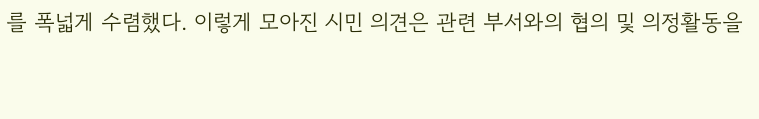를 폭넓게 수렴했다. 이렇게 모아진 시민 의견은 관련 부서와의 협의 및 의정활동을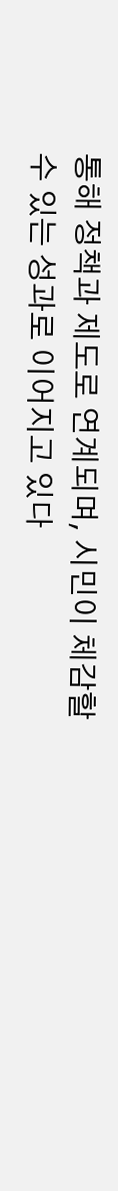통해 정책과 제도로 연계되며, 시민이 체감할 수 있는 성과로 이어지고 있다